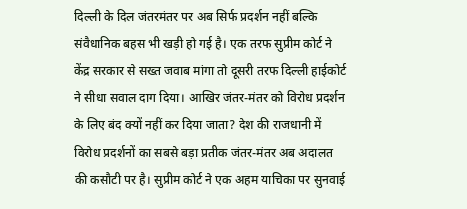दिल्ली के दिल जंतरमंतर पर अब सिर्फ प्रदर्शन नहीं बल्कि संवैधानिक बहस भी खड़ी हो गई है। एक तरफ सुप्रीम कोर्ट ने केंद्र सरकार से सख्त जवाब मांगा तो दूसरी तरफ दिल्ली हाईकोर्ट ने सीधा सवाल दाग दिया। आखिर जंतर-मंतर को विरोध प्रदर्शन के लिए बंद क्यों नहीं कर दिया जाता? देश की राजधानी में विरोध प्रदर्शनों का सबसे बड़ा प्रतीक जंतर-मंतर अब अदालत की कसौटी पर है। सुप्रीम कोर्ट ने एक अहम याचिका पर सुनवाई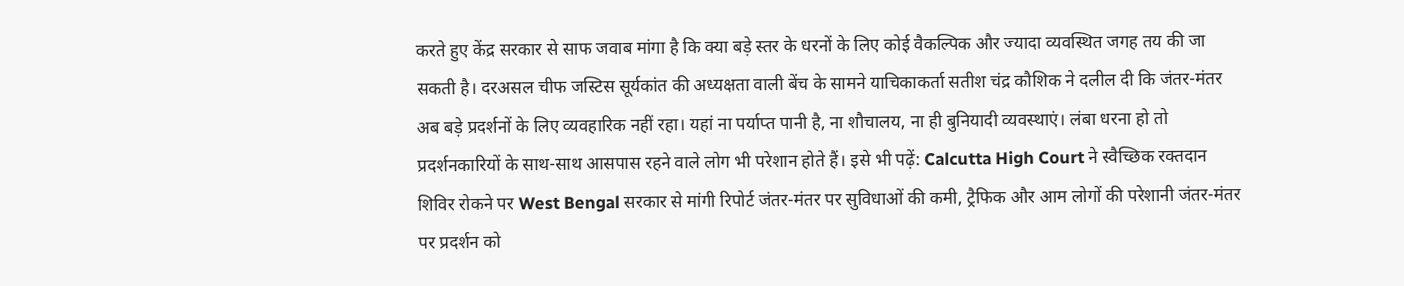करते हुए केंद्र सरकार से साफ जवाब मांगा है कि क्या बड़े स्तर के धरनों के लिए कोई वैकल्पिक और ज्यादा व्यवस्थित जगह तय की जा सकती है। दरअसल चीफ जस्टिस सूर्यकांत की अध्यक्षता वाली बेंच के सामने याचिकाकर्ता सतीश चंद्र कौशिक ने दलील दी कि जंतर-मंतर अब बड़े प्रदर्शनों के लिए व्यवहारिक नहीं रहा। यहां ना पर्याप्त पानी है, ना शौचालय, ना ही बुनियादी व्यवस्थाएं। लंबा धरना हो तो प्रदर्शनकारियों के साथ-साथ आसपास रहने वाले लोग भी परेशान होते हैं। इसे भी पढ़ें: Calcutta High Court ने स्वैच्छिक रक्तदान शिविर रोकने पर West Bengal सरकार से मांगी रिपोर्ट जंतर-मंतर पर सुविधाओं की कमी, ट्रैफिक और आम लोगों की परेशानी जंतर-मंतर पर प्रदर्शन को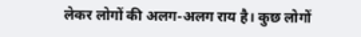लेकर लोगों की अलग-अलग राय है। कुछ लोगों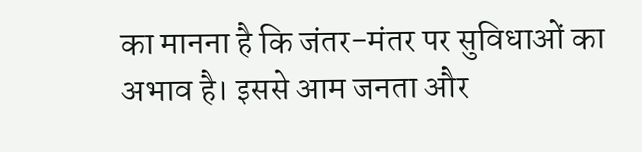का मानना है कि जंतर-मंतर पर सुविधाओं का अभाव है। इससे आम जनता और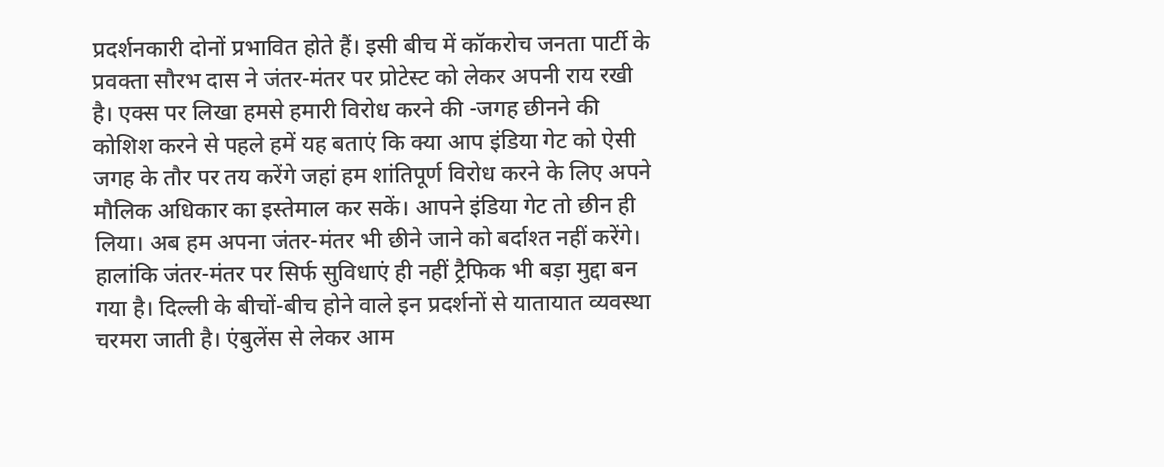प्रदर्शनकारी दोनों प्रभावित होते हैं। इसी बीच में कॉकरोच जनता पार्टी के प्रवक्ता सौरभ दास ने जंतर-मंतर पर प्रोटेस्ट को लेकर अपनी राय रखी है। एक्स पर लिखा हमसे हमारी विरोध करने की -जगह छीनने की कोशिश करने से पहले हमें यह बताएं कि क्या आप इंडिया गेट को ऐसी जगह के तौर पर तय करेंगे जहां हम शांतिपूर्ण विरोध करने के लिए अपने मौलिक अधिकार का इस्तेमाल कर सकें। आपने इंडिया गेट तो छीन ही लिया। अब हम अपना जंतर-मंतर भी छीने जाने को बर्दाश्त नहीं करेंगे। हालांकि जंतर-मंतर पर सिर्फ सुविधाएं ही नहीं ट्रैफिक भी बड़ा मुद्दा बन गया है। दिल्ली के बीचों-बीच होने वाले इन प्रदर्शनों से यातायात व्यवस्था चरमरा जाती है। एंबुलेंस से लेकर आम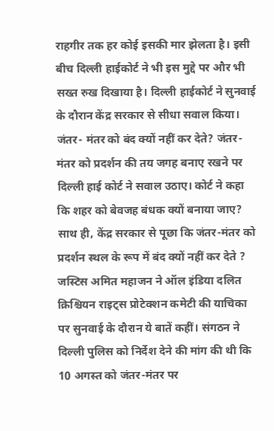राहगीर तक हर कोई इसकी मार झेलता है। इसी बीच दिल्ली हाईकोर्ट ने भी इस मुद्दे पर और भी सख्त रुख दिखाया है। दिल्ली हाईकोर्ट ने सुनवाई के दौरान केंद्र सरकार से सीधा सवाल किया। जंतर- मंतर को बंद क्यों नहीं कर देते? जंतर-मंतर को प्रदर्शन की तय जगह बनाए रखने पर दिल्ली हाई कोर्ट ने सवाल उठाए। कोर्ट ने कहा कि शहर को बेवजह बंधक क्यों बनाया जाए? साथ ही, केंद्र सरकार से पूछा कि जंतर-मंतर को प्रदर्शन स्थल के रूप में बंद क्यों नहीं कर देते ? जस्टिस अमित महाजन ने ऑल इंडिया दलित क्रिश्चियन राइट्स प्रोटेक्शन कमेटी की याचिका पर सुनवाई के दौरान ये बातें कहीं। संगठन ने दिल्ली पुलिस को निर्देश देने की मांग की थी कि 10 अगस्त को जंतर-मंतर पर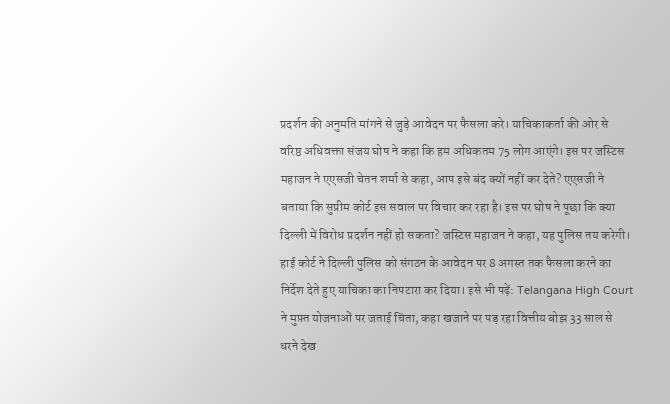प्रदर्शन की अनुमति मांगने से जुड़े आवेदन पर फैसला करे। याचिकाकर्ता की ओर से वरिष्ठ अधिवक्ता संजय घोष ने कहा कि हम अधिकतम 75 लोग आएंगे। इस पर जस्टिस महाजन ने एएसजी चेतन शर्मा से कहा, आप इसे बंद क्यों नहीं कर देते? एएसजी ने बताया कि सुप्रीम कोर्ट इस सवाल पर विचार कर रहा है। इस पर घोष ने पूछा कि क्या दिल्ली में विरोध प्रदर्शन नहीं हो सकता? जस्टिस महाजन ने कहा, यह पुलिस तय करेगी। हाई कोर्ट ने दिल्ली पुलिस को संगठन के आवेदन पर 8 अगस्त तक फैसला करने का निर्देश देते हुए याचिका का निपटारा कर दिया। इसे भी पढ़ें: Telangana High Court ने मुफ़्त योजनाओं पर जताई चिंता, कहा खजाने पर पड़ रहा वित्तीय बोझ 33 साल से धरने देख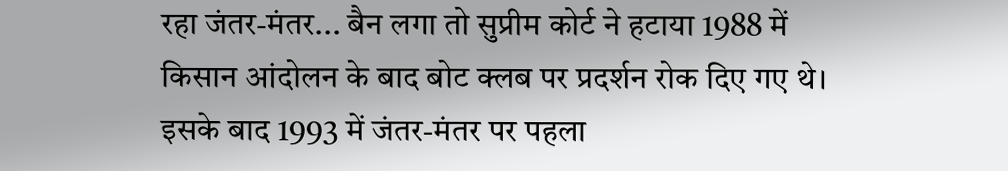रहा जंतर-मंतर... बैन लगा तो सुप्रीम कोर्ट ने हटाया 1988 में किसान आंदोलन के बाद बोट क्लब पर प्रदर्शन रोक दिए गए थे। इसके बाद 1993 में जंतर-मंतर पर पहला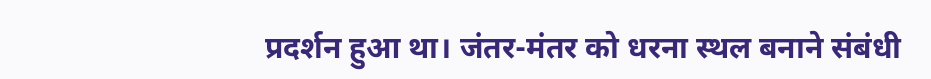प्रदर्शन हुआ था। जंतर-मंतर को धरना स्थल बनाने संबंधी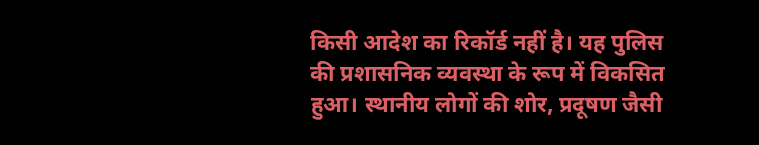किसी आदेश का रिकॉर्ड नहीं है। यह पुलिस की प्रशासनिक व्यवस्था के रूप में विकसित हुआ। स्थानीय लोगों की शोर, प्रदूषण जैसी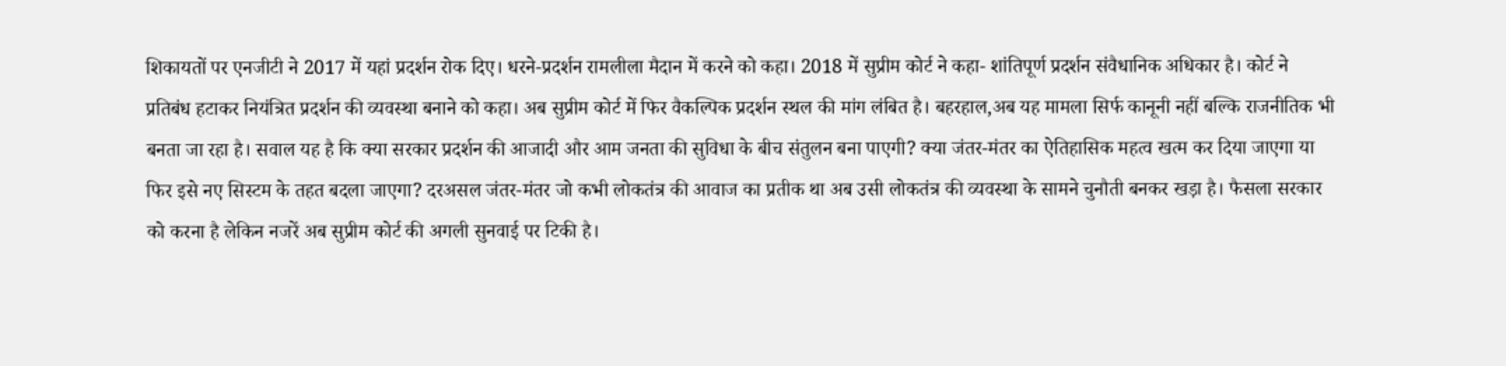शिकायतों पर एनजीटी ने 2017 में यहां प्रदर्शन रोक दिए। धरने-प्रदर्शन रामलीला मैदान में करने को कहा। 2018 में सुप्रीम कोर्ट ने कहा- शांतिपूर्ण प्रदर्शन संवैधानिक अधिकार है। कोर्ट ने प्रतिबंध हटाकर नियंत्रित प्रदर्शन की व्यवस्था बनाने को कहा। अब सुप्रीम कोर्ट में फिर वैकल्पिक प्रदर्शन स्थल की मांग लंबित है। बहरहाल,अब यह मामला सिर्फ कानूनी नहीं बल्कि राजनीतिक भी बनता जा रहा है। सवाल यह है कि क्या सरकार प्रदर्शन की आजादी और आम जनता की सुविधा के बीच संतुलन बना पाएगी? क्या जंतर-मंतर का ऐतिहासिक महत्व खत्म कर दिया जाएगा या फिर इसे नए सिस्टम के तहत बदला जाएगा? दरअसल जंतर-मंतर जो कभी लोकतंत्र की आवाज का प्रतीक था अब उसी लोकतंत्र की व्यवस्था के सामने चुनौती बनकर खड़ा है। फैसला सरकार को करना है लेकिन नजरें अब सुप्रीम कोर्ट की अगली सुनवाई पर टिकी है।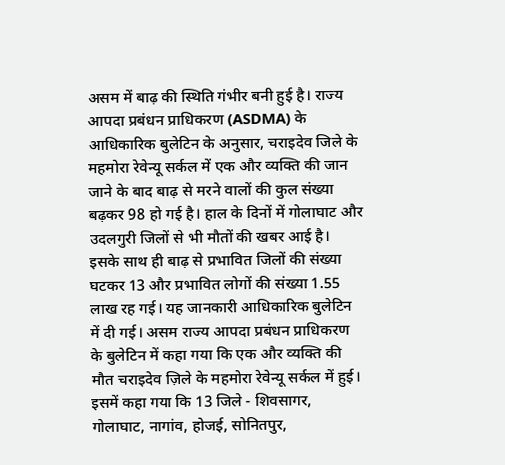असम में बाढ़ की स्थिति गंभीर बनी हुई है। राज्य आपदा प्रबंधन प्राधिकरण (ASDMA) के आधिकारिक बुलेटिन के अनुसार, चराइदेव जिले के महमोरा रेवेन्यू सर्कल में एक और व्यक्ति की जान जाने के बाद बाढ़ से मरने वालों की कुल संख्या बढ़कर 98 हो गई है। हाल के दिनों में गोलाघाट और उदलगुरी जिलों से भी मौतों की खबर आई है। इसके साथ ही बाढ़ से प्रभावित जिलों की संख्या घटकर 13 और प्रभावित लोगों की संख्या 1.55 लाख रह गई। यह जानकारी आधिकारिक बुलेटिन में दी गई। असम राज्य आपदा प्रबंधन प्राधिकरण के बुलेटिन में कहा गया कि एक और व्यक्ति की मौत चराइदेव ज़िले के महमोरा रेवेन्यू सर्कल में हुई। इसमें कहा गया कि 13 जिले - शिवसागर, गोलाघाट, नागांव, होजई, सोनितपुर,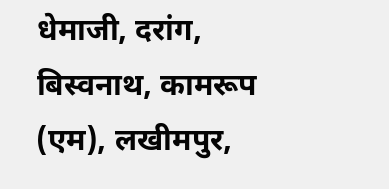धेमाजी, दरांग, बिस्वनाथ, कामरूप (एम), लखीमपुर,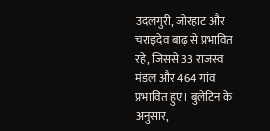उदलगुरी, जोरहाट और चराइदेव बाढ़ से प्रभावित रहे, जिससे 33 राजस्व मंडल और 464 गांव प्रभावित हुए। बुलेटिन के अनुसार,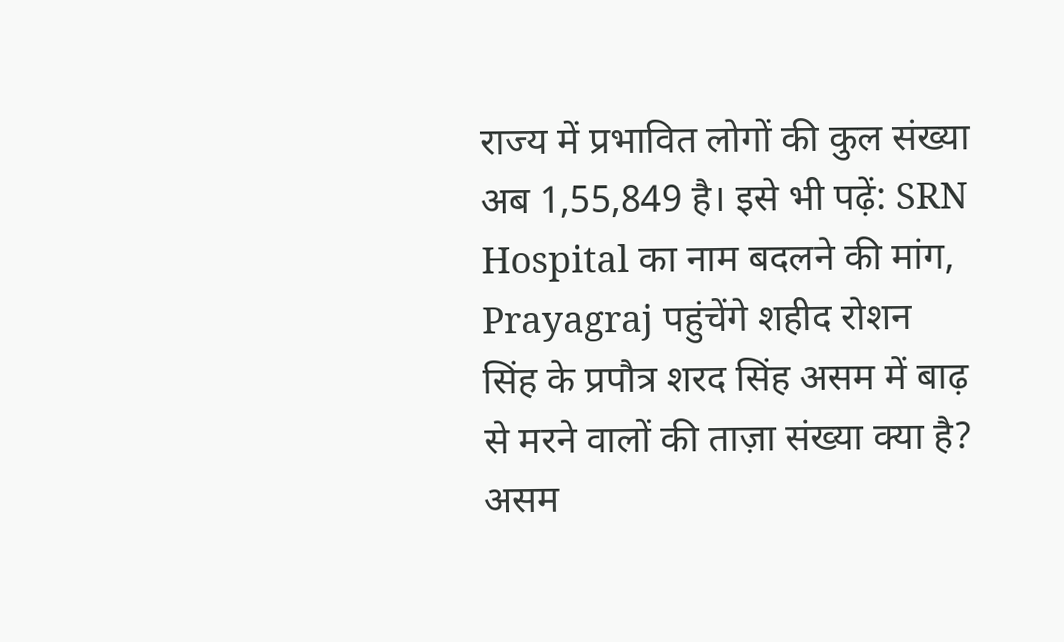राज्य में प्रभावित लोगों की कुल संख्या अब 1,55,849 है। इसे भी पढ़ें: SRN Hospital का नाम बदलने की मांग, Prayagraj पहुंचेंगे शहीद रोशन सिंह के प्रपौत्र शरद सिंह असम में बाढ़ से मरने वालों की ताज़ा संख्या क्या है? असम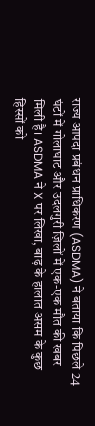राज्य आपदा प्रबंधन प्राधिकरण (ASDMA) ने बताया कि पिछले 24 घंटों में गोलाघाट और उदलगुरी ज़िलों में एक-एक मौत की खबर मिली है। ASDMA ने X पर लिखा, बाढ़ के हालात असम के कुछ हिस्सों को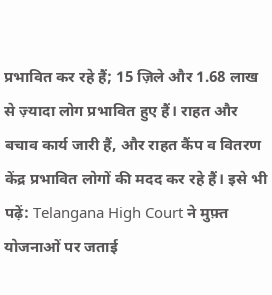प्रभावित कर रहे हैं; 15 ज़िले और 1.68 लाख से ज़्यादा लोग प्रभावित हुए हैं। राहत और बचाव कार्य जारी हैं, और राहत कैंप व वितरण केंद्र प्रभावित लोगों की मदद कर रहे हैं। इसे भी पढ़ें: Telangana High Court ने मुफ़्त योजनाओं पर जताई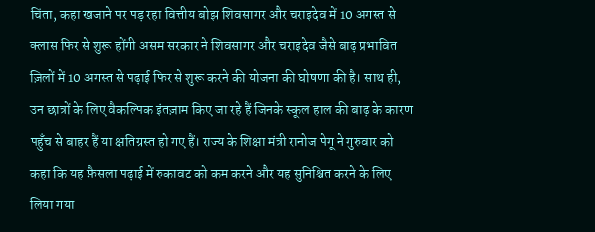चिंता, कहा खजाने पर पड़ रहा वित्तीय बोझ शिवसागर और चराइदेव में 10 अगस्त से क्लास फिर से शुरू होंगी असम सरकार ने शिवसागर और चराइदेव जैसे बाढ़ प्रभावित ज़िलों में 10 अगस्त से पढ़ाई फिर से शुरू करने की योजना की घोषणा की है। साथ ही, उन छात्रों के लिए वैकल्पिक इंतज़ाम किए जा रहे हैं जिनके स्कूल हाल की बाढ़ के कारण पहुँच से बाहर हैं या क्षतिग्रस्त हो गए हैं। राज्य के शिक्षा मंत्री रानोज पेगू ने गुरुवार को कहा कि यह फ़ैसला पढ़ाई में रुकावट को कम करने और यह सुनिश्चित करने के लिए लिया गया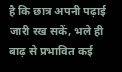है कि छात्र अपनी पढ़ाई जारी रख सकें, भले ही बाढ़ से प्रभावित कई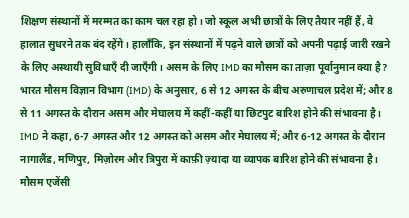शिक्षण संस्थानों में मरम्मत का काम चल रहा हो। जो स्कूल अभी छात्रों के लिए तैयार नहीं हैं, वे हालात सुधरने तक बंद रहेंगे। हालाँकि, इन संस्थानों में पढ़ने वाले छात्रों को अपनी पढ़ाई जारी रखने के लिए अस्थायी सुविधाएँ दी जाएँगी। असम के लिए IMD का मौसम का ताज़ा पूर्वानुमान क्या है? भारत मौसम विज्ञान विभाग (IMD) के अनुसार, 6 से 12 अगस्त के बीच अरुणाचल प्रदेश में; और 8 से 11 अगस्त के दौरान असम और मेघालय में कहीं-कहीं या छिटपुट बारिश होने की संभावना है। IMD ने कहा, 6-7 अगस्त और 12 अगस्त को असम और मेघालय में; और 6-12 अगस्त के दौरान नागालैंड, मणिपुर, मिज़ोरम और त्रिपुरा में काफ़ी ज़्यादा या व्यापक बारिश होने की संभावना है। मौसम एजेंसी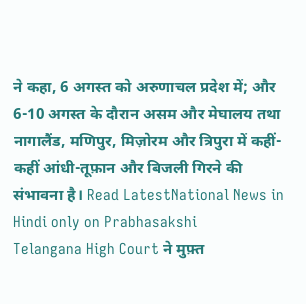ने कहा, 6 अगस्त को अरुणाचल प्रदेश में; और 6-10 अगस्त के दौरान असम और मेघालय तथा नागालैंड, मणिपुर, मिज़ोरम और त्रिपुरा में कहीं-कहीं आंधी-तूफ़ान और बिजली गिरने की संभावना है। Read LatestNational News in Hindi only on Prabhasakshi
Telangana High Court ने मुफ़्त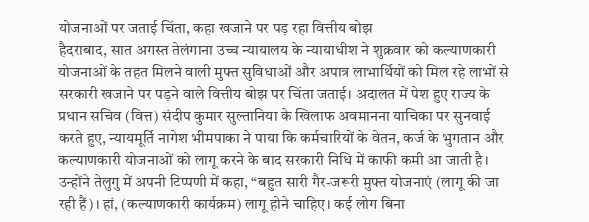योजनाओं पर जताई चिंता, कहा खजाने पर पड़ रहा वित्तीय बोझ
हैदराबाद, सात अगस्त तेलंगाना उच्च न्यायालय के न्यायाधीश ने शुक्रवार को कल्याणकारी योजनाओं के तहत मिलने वाली मुफ्त सुविधाओं और अपात्र लाभार्थियों को मिल रहे लाभों से सरकारी खजाने पर पड़ने वाले वित्तीय बोझ पर चिंता जताई। अदालत में पेश हुए राज्य के प्रधान सचिव (वित्त) संदीप कुमार सुल्तानिया के खिलाफ अवमानना याचिका पर सुनवाई करते हुए, न्यायमूर्ति नागेश भीमपाका ने पाया कि कर्मचारियों के वेतन, कर्ज के भुगतान और कल्याणकारी योजनाओं को लागू करने के बाद सरकारी निधि में काफी कमी आ जाती है। उन्होंने तेलुगु में अपनी टिप्पणी में कहा, “बहुत सारी गैर-जरूरी मुफ्त योजनाएं (लागू की जा रही हैं)। हां, (कल्याणकारी कार्यक्रम) लागू होने चाहिए। कई लोग बिना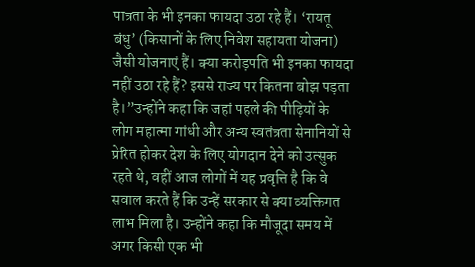पात्रता के भी इनका फायदा उठा रहे हैं। ‘रायतू बंधु’ (किसानों के लिए निवेश सहायता योजना) जैसी योजनाएं हैं। क्या करोड़पति भी इनका फायदा नहीं उठा रहे हैं? इससे राज्य पर कितना बोझ पड़ता है।”उन्होंने कहा कि जहां पहले की पीढ़ियों के लोग महात्मा गांधी और अन्य स्वतंत्रता सेनानियों से प्रेरित होकर देश के लिए योगदान देने को उत्सुक रहते थे, वहीं आज लोगों में यह प्रवृत्ति है कि वे सवाल करते हैं कि उन्हें सरकार से क्या व्यक्तिगत लाभ मिला है। उन्होंने कहा कि मौजूदा समय में अगर किसी एक भी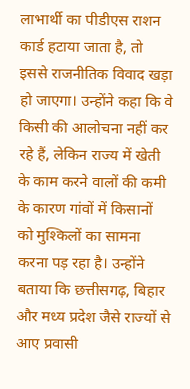लाभार्थी का पीडीएस राशन कार्ड हटाया जाता है, तो इससे राजनीतिक विवाद खड़ा हो जाएगा। उन्होंने कहा कि वे किसी की आलोचना नहीं कर रहे हैं, लेकिन राज्य में खेती के काम करने वालों की कमी के कारण गांवों में किसानों को मुश्किलों का सामना करना पड़ रहा है। उन्होंने बताया कि छत्तीसगढ़, बिहार और मध्य प्रदेश जैसे राज्यों से आए प्रवासी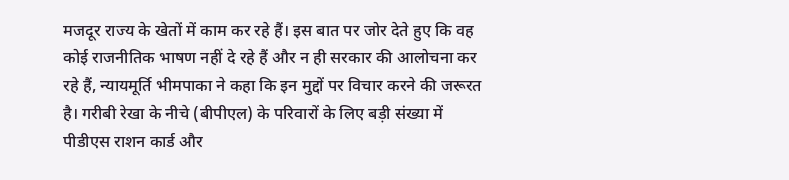मजदूर राज्य के खेतों में काम कर रहे हैं। इस बात पर जोर देते हुए कि वह कोई राजनीतिक भाषण नहीं दे रहे हैं और न ही सरकार की आलोचना कर रहे हैं, न्यायमूर्ति भीमपाका ने कहा कि इन मुद्दों पर विचार करने की जरूरत है। गरीबी रेखा के नीचे (बीपीएल) के परिवारों के लिए बड़ी संख्या में पीडीएस राशन कार्ड और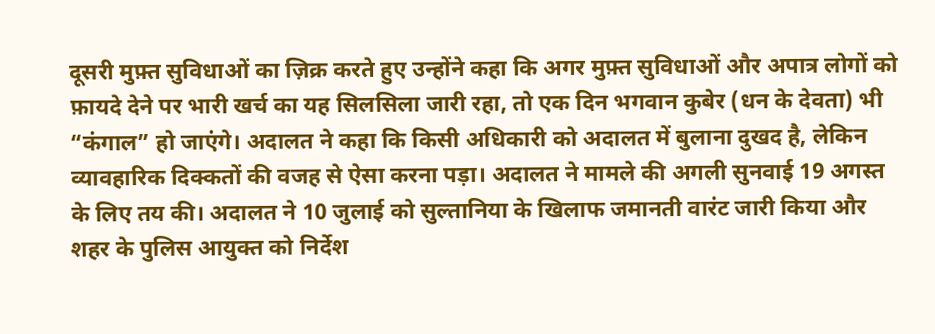दूसरी मुफ़्त सुविधाओं का ज़िक्र करते हुए उन्होंने कहा कि अगर मुफ़्त सुविधाओं और अपात्र लोगों को फ़ायदे देने पर भारी खर्च का यह सिलसिला जारी रहा, तो एक दिन भगवान कुबेर (धन के देवता) भी “कंगाल” हो जाएंगे। अदालत ने कहा कि किसी अधिकारी को अदालत में बुलाना दुखद है, लेकिन व्यावहारिक दिक्कतों की वजह से ऐसा करना पड़ा। अदालत ने मामले की अगली सुनवाई 19 अगस्त के लिए तय की। अदालत ने 10 जुलाई को सुल्तानिया के खिलाफ जमानती वारंट जारी किया और शहर के पुलिस आयुक्त को निर्देश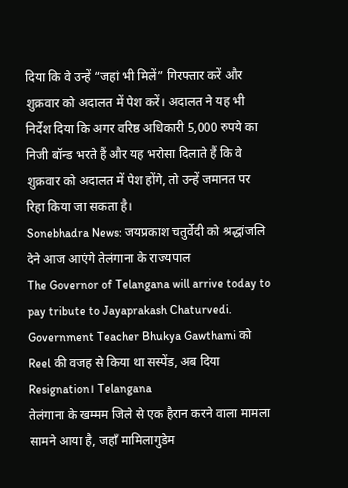दिया कि वे उन्हें “जहां भी मिलें” गिरफ्तार करें और शुक्रवार को अदालत में पेश करें। अदालत ने यह भी निर्देश दिया कि अगर वरिष्ठ अधिकारी 5,000 रुपये का निजी बॉन्ड भरते हैं और यह भरोसा दिलाते हैं कि वे शुक्रवार को अदालत में पेश होंगे, तो उन्हें जमानत पर रिहा किया जा सकता है।
Sonebhadra News: जयप्रकाश चतुर्वेदी को श्रद्धांजलि देने आज आएंगे तेलंगाना के राज्यपाल
The Governor of Telangana will arrive today to pay tribute to Jayaprakash Chaturvedi.
Government Teacher Bhukya Gawthami को Reel की वजह से किया था सस्पेंड, अब दिया Resignation। Telangana
तेलंगाना के खम्मम जिले से एक हैरान करने वाला मामला सामने आया है, जहाँ मामिलागुडेम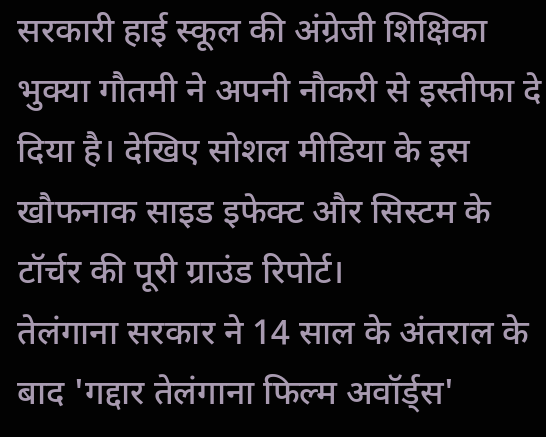सरकारी हाई स्कूल की अंग्रेजी शिक्षिका भुक्या गौतमी ने अपनी नौकरी से इस्तीफा दे दिया है। देखिए सोशल मीडिया के इस खौफनाक साइड इफेक्ट और सिस्टम के टॉर्चर की पूरी ग्राउंड रिपोर्ट।
तेलंगाना सरकार ने 14 साल के अंतराल के बाद 'गद्दार तेलंगाना फिल्म अवॉर्ड्स'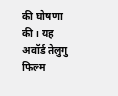की घोषणा की। यह अवॉर्ड तेलुगु फिल्म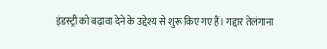इंडस्ट्री को बढ़ावा देने के उद्देश्य से शुरू किए गए हैं। गद्दार तेलंगाना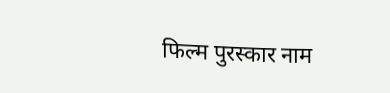फिल्म पुरस्कार नाम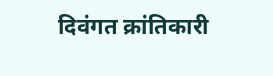दिवंगत क्रांतिकारी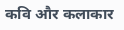कवि और कलाकार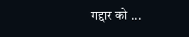गद्दार को ...